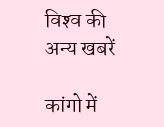विश्‍व की अन्‍य खबरें

कांगो में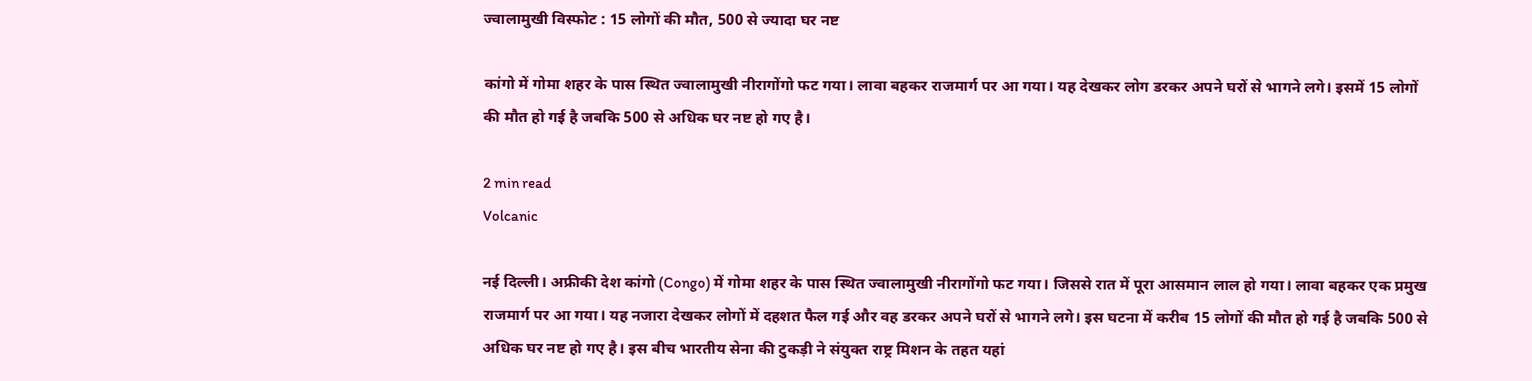ज्वालामुखी विस्फोट : 15 लोगों की मौत, 500 से ज्यादा घर नष्ट

कांगो में गोमा शहर के पास स्थित ज्वालामुखी नीरागोंगो फट गया। लावा बहकर राजमार्ग पर आ गया। यह देखकर लोग डरकर अपने घरों से भागने लगे। इसमें 15 लोगों की मौत हो गई है जबकि 500 से अधिक घर नष्ट हो गए है।

2 min read
Volcanic

नई दिल्ली। अफ्रीकी देश कांगो (Congo) में गोमा शहर के पास स्थित ज्वालामुखी नीरागोंगो फट गया। जिससे रात में पूरा आसमान लाल हो गया। लावा बहकर एक प्रमुख राजमार्ग पर आ गया। यह नजारा देखकर लोगों में दहशत फैल गई और वह डरकर अपने घरों से भागने लगे। इस घटना में करीब 15 लोगों की मौत हो गई है जबकि 500 से अधिक घर नष्ट हो गए है। इस बीच भारतीय सेना की टुकड़ी ने संयुक्त राष्ट्र मिशन के तहत यहां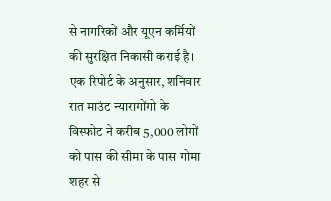से नागरिकों और यूएन कर्मियों की सुरक्षित निकासी कराई है। एक रिपोर्ट के अनुसार, शनिवार रात माउंट न्यारागोंगो के विस्फोट ने करीब 5,000 लोगों को पास की सीमा के पास गोमा शहर से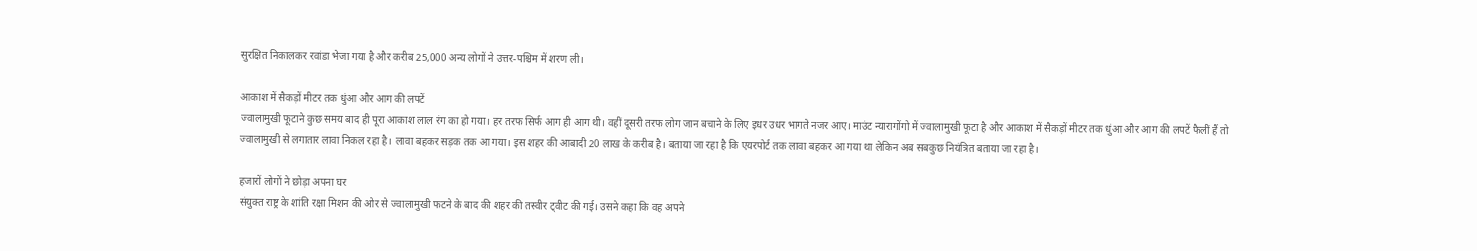सुरक्षित निकालकर रवांडा भेजा गया है और करीब 25,000 अन्य लोगों ने उत्तर-पश्चिम में शरण ली।

आकाश में सैकड़ों मीटर तक धुंआ और आग की लपटें
ज्वालामुखी फूटाने कुछ समय बाद ही पूरा आकाश लाल रंग का हो गया। हर तरफ सिर्फ आग ही आग थी। वहीं दूसरी तरफ लोग जान बचाने के लिए इधर उधर भागते नजर आए। माउंट न्यारागोंगो में ज्वालामुखी फूटा है और आकाश में सैकड़ों मीटर तक धुंआ और आग की लपटें फैलीं हैं तो ज्वालामुखी से लगातार लावा निकल रहा है। लावा बहकर सड़क तक आ गया। इस शहर की आबादी 20 लाख के करीब है। बताया जा रहा है कि एयरपोर्ट तक लावा बहकर आ गया था लेकिन अब सबकुछ नियंत्रित बताया जा रहा है।

हजारों लोगों ने छोड़ा अपना घर
संयुक्त राष्ट्र के शांति रक्षा मिशन की ओर से ज्वालामुखी फटने के बाद की शहर की तस्वीर ट्वीट की गई। उसने कहा कि वह अपने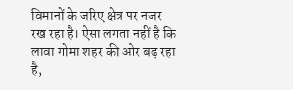विमानों के जरिए क्षेत्र पर नजर रख रहा है। ऐसा लगता नहीं है कि लावा गोमा शहर की ओर बढ़ रहा है,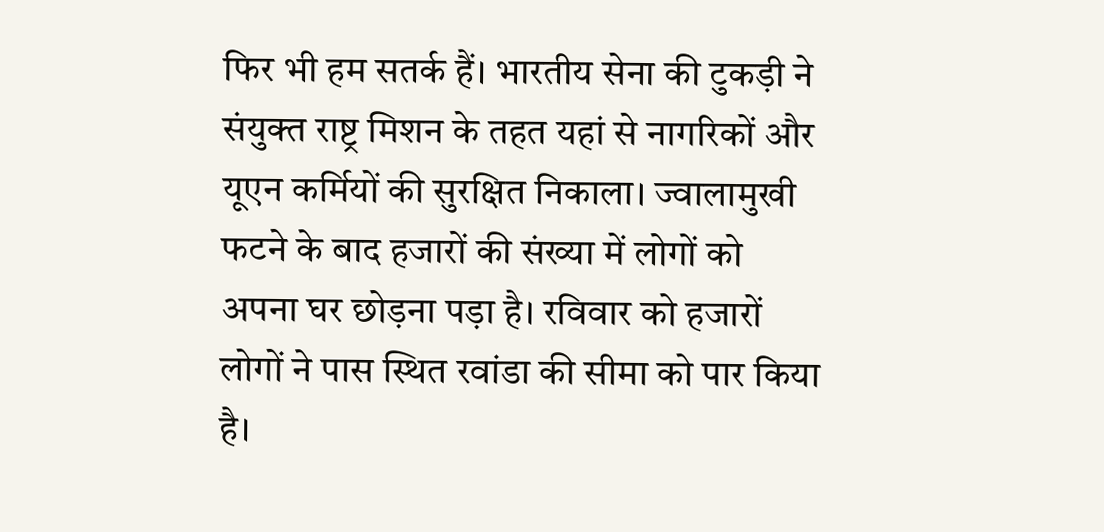फिर भी हम सतर्क हैं। भारतीय सेना की टुकड़ी ने संयुक्त राष्ट्र मिशन के तहत यहां से नागरिकों और यूएन कर्मियों की सुरक्षित निकाला। ज्वालामुखी फटने के बाद हजारों की संख्या में लोगों को अपना घर छोड़ना पड़ा है। रविवार को हजारों लोगों ने पास स्थित रवांडा की सीमा को पार किया है।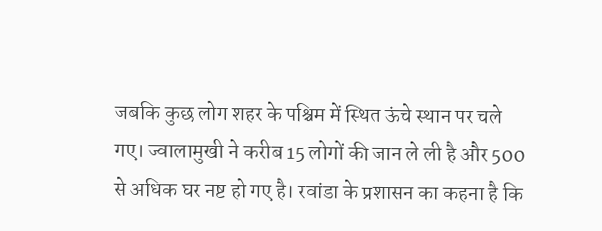जबकि कुछ लोग शहर के पश्चिम में स्थित ऊंचे स्थान पर चले गए। ज्वालामुखी ने करीब 15 लोगों की जान ले ली है और 500 से अधिक घर नष्ट हो गए है। रवांडा के प्रशासन का कहना है कि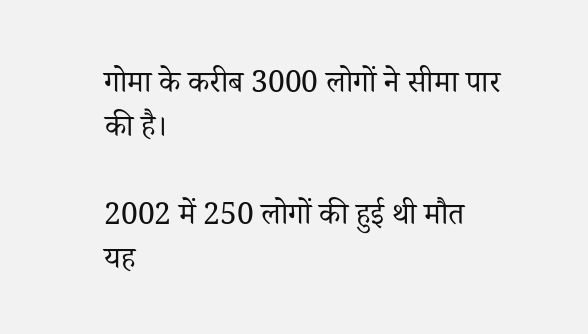गोमा के करीब 3000 लोगों ने सीमा पार की है।

2002 में 250 लोगों की हुई थी मौत
यह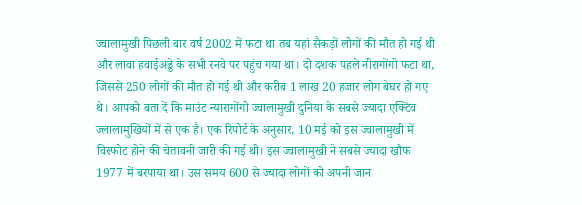ज्वालामुखी पिछली बार वर्ष 2002 में फटा था तब यहां सैकड़ों लोगों की मौत हो गई थी और लावा हवाईअड्डे के सभी रनवे पर पहुंच गया था। दो दशक पहले नीरागोंगो फटा था, जिससे 250 लोगों की मौत हो गई थी और करीब 1 लाख 20 हजार लोग बेघर हो गए थे। आपको बता दें कि माउंट न्यारागोंगो ज्वालामुखी दुनिया के सबसे ज्यादा एक्टिव ज्लालामुखियों में से एक है। एक रिपोर्ट के अनुसार, 10 मई को इस ज्वालामुखी में विस्फोट होने की चेतावनी जारी की गई थी। इस ज्वालामुखी ने सबसे ज्यादा खौफ 1977 में बरपाया था। उस समय 600 से ज्यादा लोगों को अपनी जान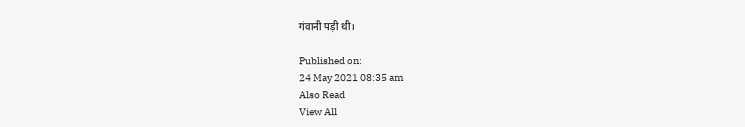गंवानी पड़ी थी।

Published on:
24 May 2021 08:35 am
Also Read
View All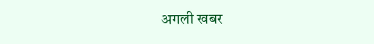अगली खबर